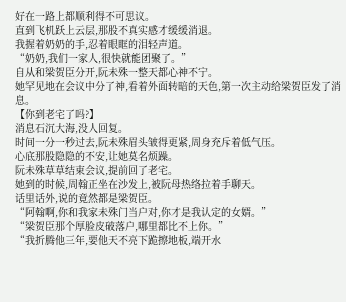好在一路上都顺利得不可思议。
直到飞机跃上云层,那股不真实感才缓缓消退。
我握着奶奶的手,忍着眼眶的泪轻声道。
“奶奶,我们一家人,很快就能团聚了。”
自从和梁贺臣分开,阮未殊一整天都心神不宁。
她罕见地在会议中分了神,看着外面转暗的天色,第一次主动给梁贺臣发了消息。
【你到老宅了吗?】
消息石沉大海,没人回复。
时间一分一秒过去,阮未殊眉头皱得更紧,周身充斥着低气压。
心底那股隐隐的不安,让她莫名烦躁。
阮未殊草草结束会议,提前回了老宅。
她到的时候,周翰正坐在沙发上,被阮母热络拉着手聊天。
话里话外,说的竟然都是梁贺臣。
“阿翰啊,你和我家未殊门当户对,你才是我认定的女婿。”
“梁贺臣那个厚脸皮破落户,哪里都比不上你。”
“我折腾他三年,要他天不亮下跪擦地板,端开水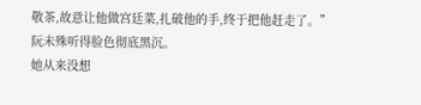敬茶,故意让他做宫廷菜,扎破他的手,终于把他赶走了。”
阮未殊听得脸色彻底黑沉。
她从来没想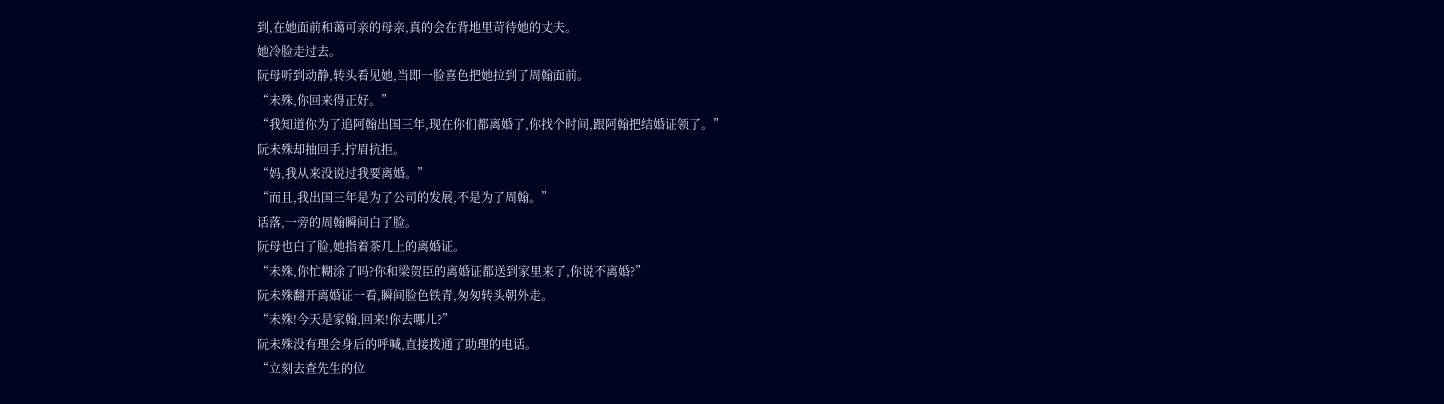到,在她面前和蔼可亲的母亲,真的会在背地里苛待她的丈夫。
她冷脸走过去。
阮母听到动静,转头看见她,当即一脸喜色把她拉到了周翰面前。
“未殊,你回来得正好。”
“我知道你为了追阿翰出国三年,现在你们都离婚了,你找个时间,跟阿翰把结婚证领了。”
阮未殊却抽回手,拧眉抗拒。
“妈,我从来没说过我要离婚。”
“而且,我出国三年是为了公司的发展,不是为了周翰。”
话落,一旁的周翰瞬间白了脸。
阮母也白了脸,她指着茶几上的离婚证。
“未殊,你忙糊涂了吗?你和梁贺臣的离婚证都送到家里来了,你说不离婚?”
阮未殊翻开离婚证一看,瞬间脸色铁青,匆匆转头朝外走。
“未殊!今天是家翰,回来!你去哪儿?”
阮未殊没有理会身后的呼喊,直接拨通了助理的电话。
“立刻去查先生的位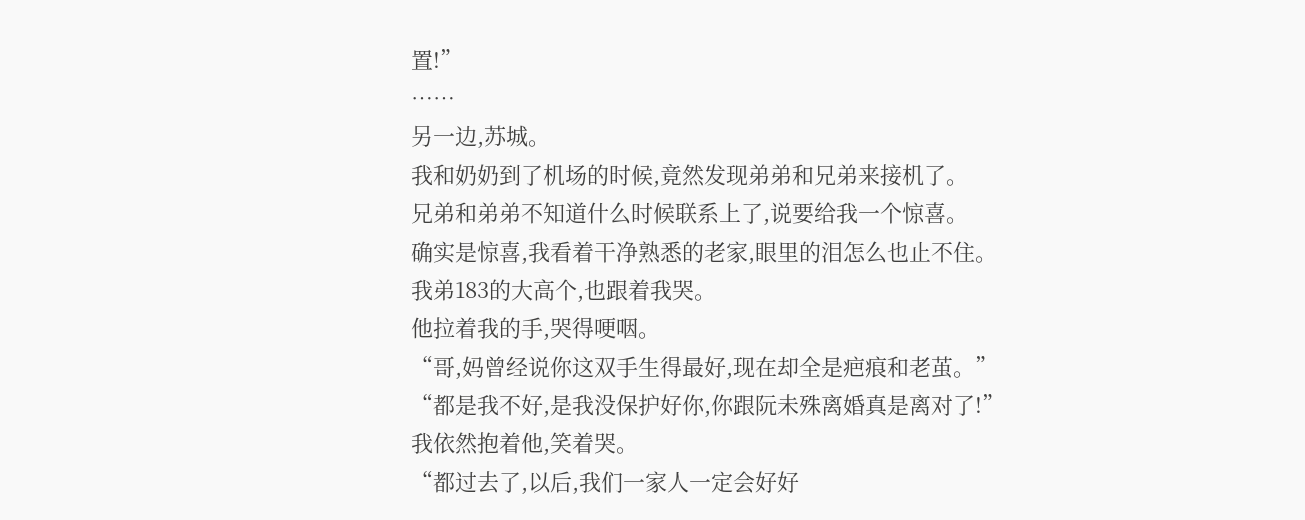置!”
……
另一边,苏城。
我和奶奶到了机场的时候,竟然发现弟弟和兄弟来接机了。
兄弟和弟弟不知道什么时候联系上了,说要给我一个惊喜。
确实是惊喜,我看着干净熟悉的老家,眼里的泪怎么也止不住。
我弟183的大高个,也跟着我哭。
他拉着我的手,哭得哽咽。
“哥,妈曾经说你这双手生得最好,现在却全是疤痕和老茧。”
“都是我不好,是我没保护好你,你跟阮未殊离婚真是离对了!”
我依然抱着他,笑着哭。
“都过去了,以后,我们一家人一定会好好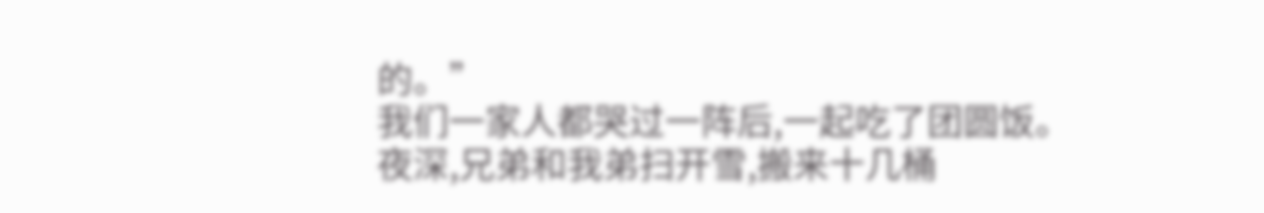的。”
我们一家人都哭过一阵后,一起吃了团圆饭。
夜深,兄弟和我弟扫开雪,搬来十几桶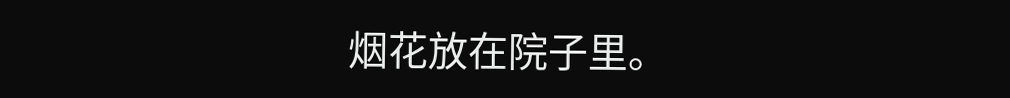烟花放在院子里。